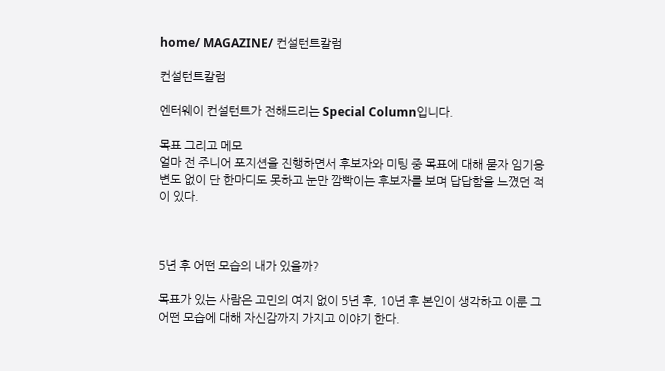home/ MAGAZINE/ 컨설턴트칼럼

컨설턴트칼럼

엔터웨이 컨설턴트가 전해드리는 Special Column입니다.

목표 그리고 메모
얼마 전 주니어 포지션을 진행하면서 후보자와 미팅 중 목표에 대해 묻자 임기응변도 없이 단 한마디도 못하고 눈만 깜빡이는 후보자를 보며 답답함을 느꼈던 적이 있다.



5년 후 어떤 모습의 내가 있을까?

목표가 있는 사람은 고민의 여지 없이 5년 후, 10년 후 본인이 생각하고 이룬 그 어떤 모습에 대해 자신감까지 가지고 이야기 한다.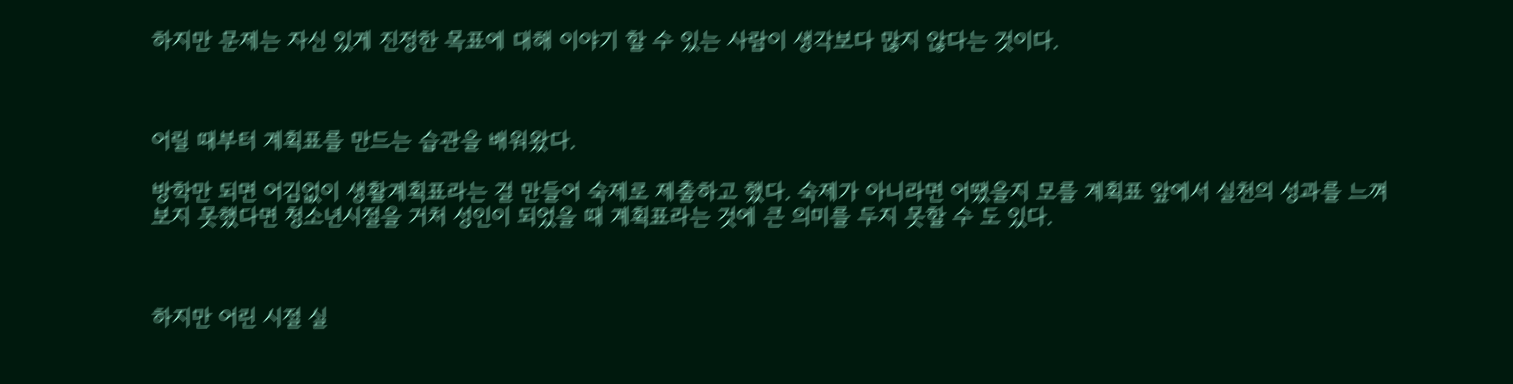하지만 문제는 자신 있게 진정한 목표에 대해 이야기 할 수 있는 사람이 생각보다 많지 않다는 것이다.



어릴 때부터 계획표를 만드는 습관을 배워왔다.

방학만 되면 어김없이 생활계획표라는 걸 만들어 숙제로 제출하고 했다. 숙제가 아니라면 어땠을지 모를 계획표 앞에서 실천의 성과를 느껴보지 못했다면 청소년시절을 거처 성인이 되었을 때 계획표라는 것에 큰 의미를 두지 못할 수 도 있다.



하지만 어린 시절 실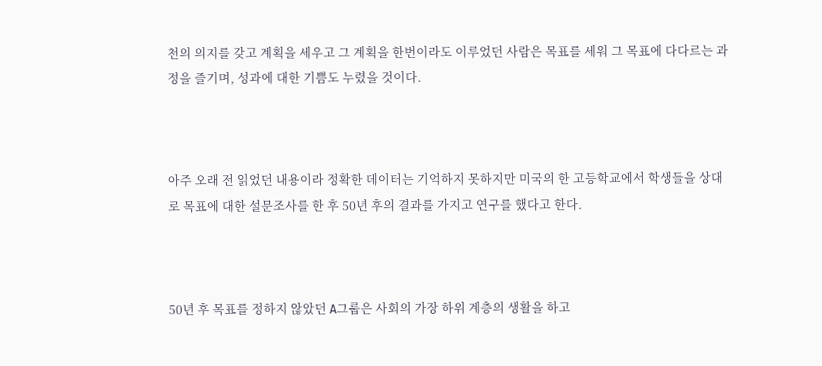천의 의지를 갖고 계획을 세우고 그 계획을 한번이라도 이루었던 사람은 목표를 세워 그 목표에 다다르는 과정을 즐기며, 성과에 대한 기쁨도 누렸을 것이다.



아주 오래 전 읽었던 내용이라 정확한 데이터는 기억하지 못하지만 미국의 한 고등학교에서 학생들을 상대로 목표에 대한 설문조사를 한 후 50년 후의 결과를 가지고 연구를 했다고 한다.



50년 후 목표를 정하지 않았던 A그룹은 사회의 가장 하위 계층의 생활을 하고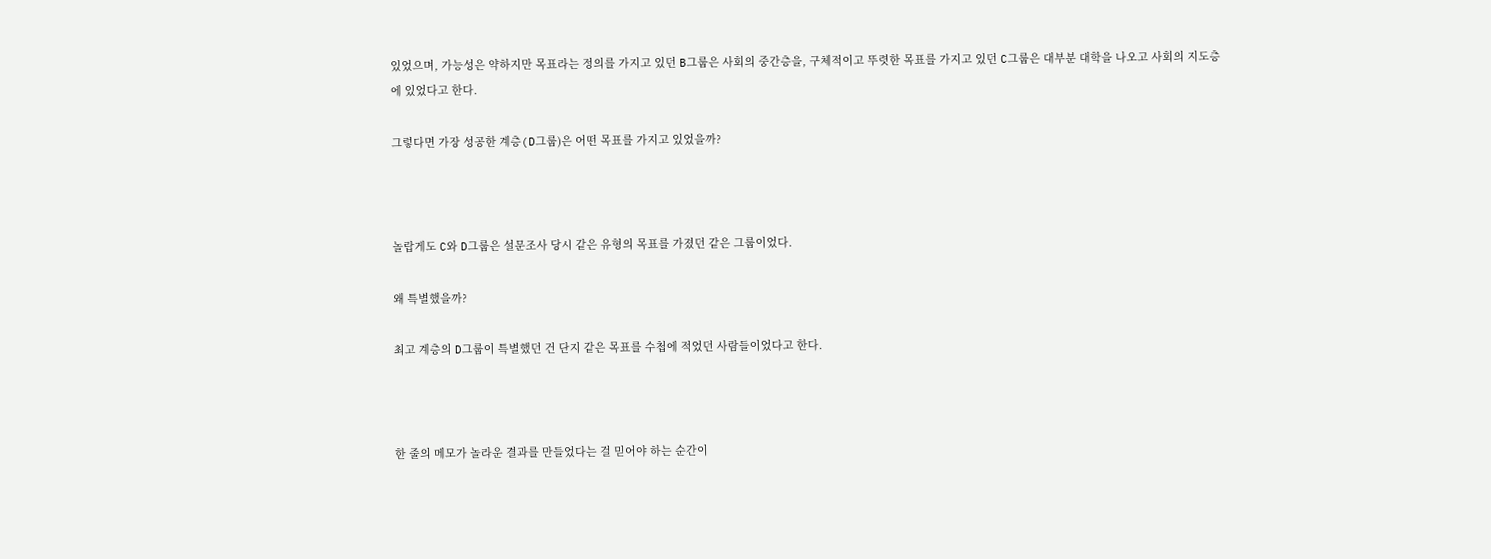있었으며, 가능성은 약하지만 목표라는 정의를 가지고 있던 B그룹은 사회의 중간층을, 구체적이고 뚜렷한 목표를 가지고 있던 C그룹은 대부분 대학을 나오고 사회의 지도층에 있었다고 한다.

그렇다면 가장 성공한 계층(D그룹)은 어떤 목표를 가지고 있었을까?



놀랍게도 C와 D그룹은 설문조사 당시 같은 유형의 목표를 가졌던 같은 그룹이었다.

왜 특별했을까?

최고 계층의 D그룹이 특별했던 건 단지 같은 목표를 수첩에 적었던 사람들이었다고 한다.



한 줄의 메모가 놀라운 결과를 만들었다는 걸 믿어야 하는 순간이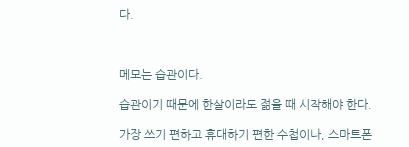다.



메모는 습관이다.

습관이기 때문에 한살이라도 젊을 때 시작해야 한다.

가장 쓰기 편하고 휴대하기 편한 수첩이나, 스마트폰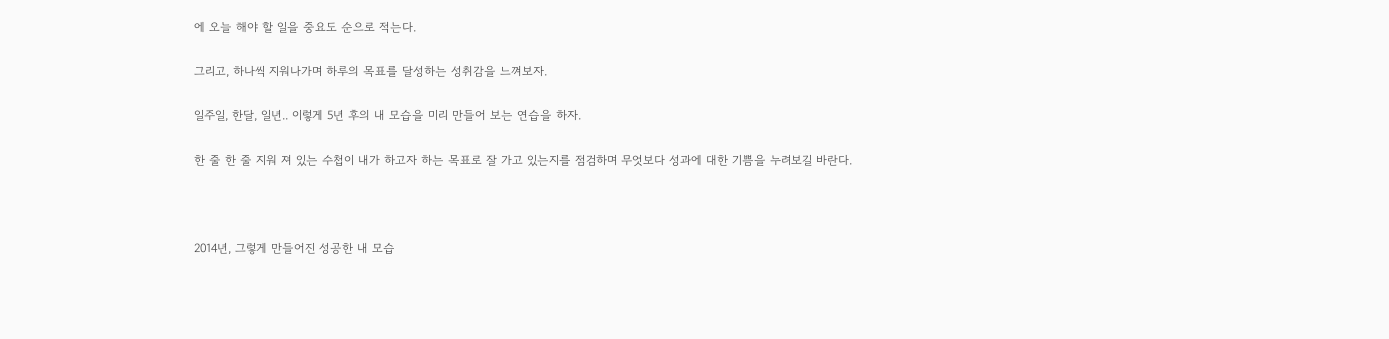에 오늘 해야 할 일을 중요도 순으로 적는다.

그리고, 하나씩 지워나가며 하루의 목표를 달성하는 성취감을 느껴보자.

일주일, 한달, 일년.. 이렇게 5년 후의 내 모습을 미리 만들어 보는 연습을 하자.

한 줄 한 줄 지워 져 있는 수첩이 내가 하고자 하는 목표로 잘 가고 있는지를 점검하며 무엇보다 성과에 대한 기쁨을 누려보길 바란다.



2014년, 그렇게 만들어진 성공한 내 모습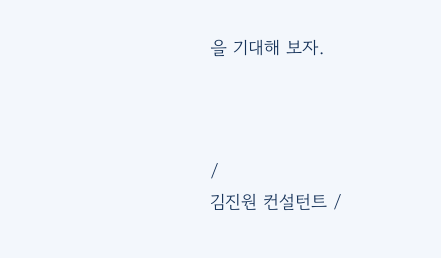을 기대해 보자.



/
김진원 컨설턴트 /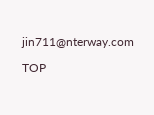jin711@nterway.com

TOP